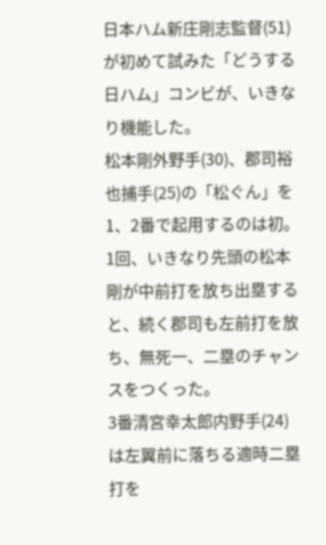日本ハム新庄剛志監督(51)が初めて試みた「どうする日ハム」コンビが、いきなり機能した。
松本剛外野手(30)、郡司裕也捕手(25)の「松ぐん」を1、2番で起用するのは初。1回、いきなり先頭の松本剛が中前打を放ち出塁すると、続く郡司も左前打を放ち、無死一、二塁のチャンスをつくった。
3番清宮幸太郎内野手(24)は左翼前に落ちる適時二塁打を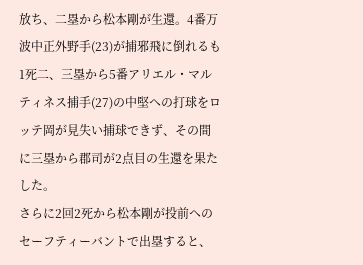放ち、二塁から松本剛が生還。4番万波中正外野手(23)が捕邪飛に倒れるも1死二、三塁から5番アリエル・マルティネス捕手(27)の中堅への打球をロッテ岡が見失い捕球できず、その間に三塁から郡司が2点目の生還を果たした。
さらに2回2死から松本剛が投前へのセーフティーバントで出塁すると、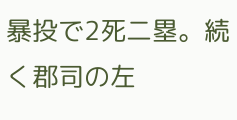暴投で2死二塁。続く郡司の左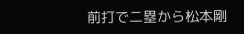前打で二塁から松本剛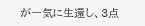が一気に生還し、3点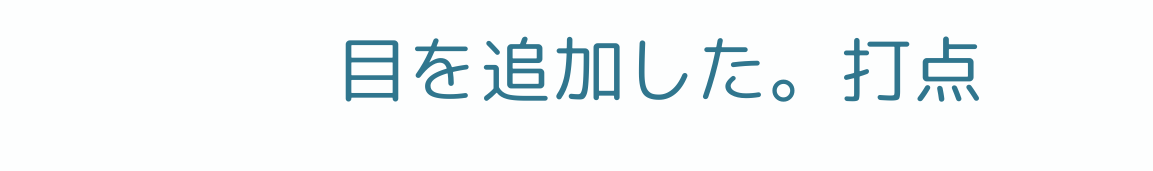目を追加した。打点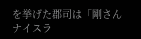を挙げた郡司は「剛さんナイスラ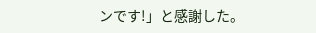ンです!」と感謝した。